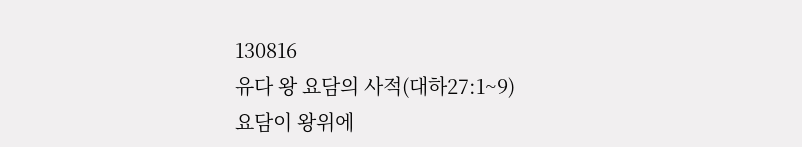130816
유다 왕 요담의 사적(대하27:1~9)
요담이 왕위에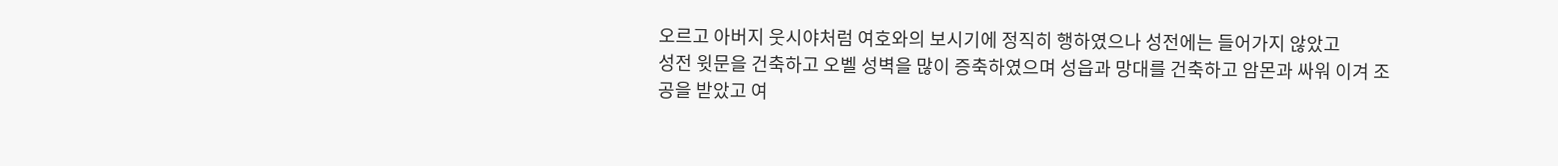오르고 아버지 웃시야처럼 여호와의 보시기에 정직히 행하였으나 성전에는 들어가지 않았고
성전 윗문을 건축하고 오벨 성벽을 많이 증축하였으며 성읍과 망대를 건축하고 암몬과 싸워 이겨 조공을 받았고 여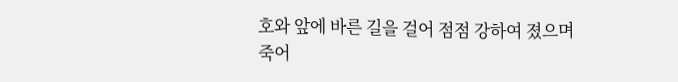호와 앞에 바른 길을 걸어 점점 강하여 졌으며
죽어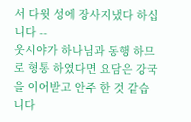서 다윗 성에 장사지냈다 하십니다 --
웃시야가 하나님과 동행 하므로 형통 하였다면 요담은 강국을 이어받고 안주 한 것 같습니다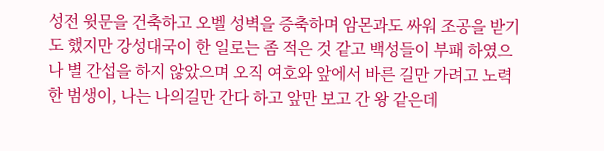성전 윗문을 건축하고 오벨 성벽을 증축하며 암몬과도 싸워 조공을 받기도 했지만 강성대국이 한 일로는 좀 적은 것 같고 백성들이 부패 하였으나 별 간섭을 하지 않았으며 오직 여호와 앞에서 바른 길만 가려고 노력한 범생이, 나는 나의길만 간다 하고 앞만 보고 간 왕 같은데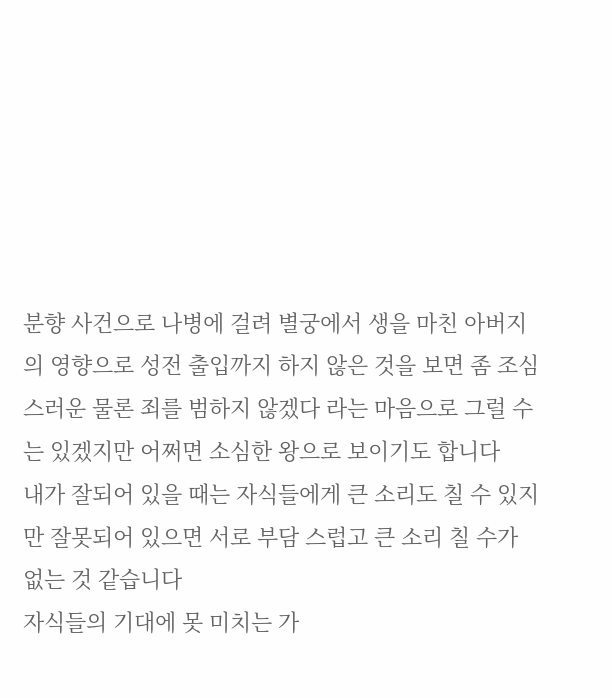분향 사건으로 나병에 걸려 별궁에서 생을 마친 아버지의 영향으로 성전 출입까지 하지 않은 것을 보면 좀 조심스러운 물론 죄를 범하지 않겠다 라는 마음으로 그럴 수는 있겠지만 어쩌면 소심한 왕으로 보이기도 합니다
내가 잘되어 있을 때는 자식들에게 큰 소리도 칠 수 있지만 잘못되어 있으면 서로 부담 스럽고 큰 소리 칠 수가 없는 것 같습니다
자식들의 기대에 못 미치는 가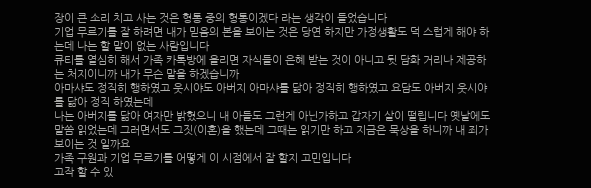장이 큰 소리 치고 사는 것은 형통 중의 형통이겠다 라는 생각이 들었습니다
기업 무르기를 잘 하려면 내가 믿음의 본을 보이는 것은 당연 하지만 가정생활도 덕 스럽게 해야 하는데 나는 할 말이 없는 사람입니다
큐티를 열심히 해서 가족 카톡방에 올리면 자식들이 은혜 받는 것이 아니고 뒷 담화 거리나 제공하는 처지이니까 내가 무슨 말을 하겠습니까
아마샤도 정직히 행하였고 웃시야도 아버지 아마샤를 닮아 정직히 행하였고 요담도 아버지 웃시야를 닮아 정직 하였는데
나는 아버지를 닮아 여자만 밝혔으니 내 아들도 그런게 아닌가하고 갑자기 살이 떨립니다 옛날에도 말씀 읽었는데 그러면서도 그짓(이혼)을 했는데 그때는 읽기만 하고 지금은 묵상을 하니까 내 죄가 보이는 것 일까요
가족 구원과 기업 무르기를 어떻게 이 시점에서 잘 할지 고민입니다
고작 할 수 있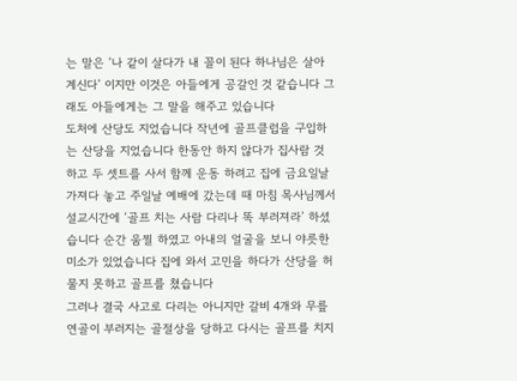는 말은 ‘나 같이 살다가 내 꼴이 된다 하나님은 살아계신다’ 이지만 이것은 아들에게 공갈인 것 같습니다 그래도 아들에게는 그 말을 해주고 있습니다
도처에 산당도 지었습니다 작년에 골프클럽을 구입하는 산당을 지었습니다 한동안 하지 않다가 집사람 것 하고 두 셋트를 사서 함께 운동 하려고 집에 금요일날 가져다 놓고 주일날 예배에 갔는데 때 마침 목사님께서 설교시간에 ‘골프 치는 사람 다리나 똑 부러져라’ 하셨습니다 순간 움찔 하였고 아내의 얼굴을 보니 야릇한 미소가 있었습니다 집에 와서 고민을 하다가 산당을 허물지 못하고 골프를 쳤습니다
그러나 결국 사고로 다리는 아니지만 갈비 4개와 무릎 연골이 부러지는 골절상을 당하고 다시는 골프를 치지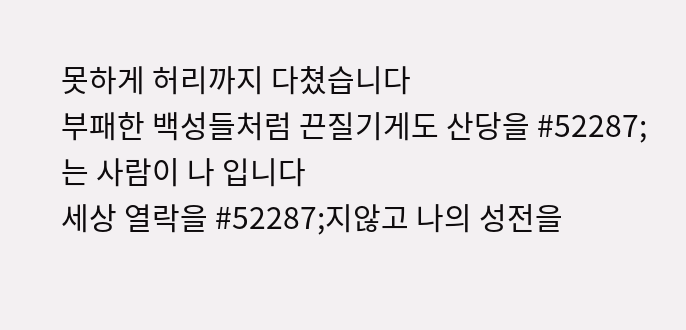못하게 허리까지 다쳤습니다
부패한 백성들처럼 끈질기게도 산당을 #52287;는 사람이 나 입니다
세상 열락을 #52287;지않고 나의 성전을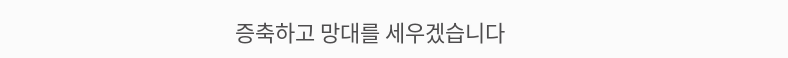증축하고 망대를 세우겠습니다